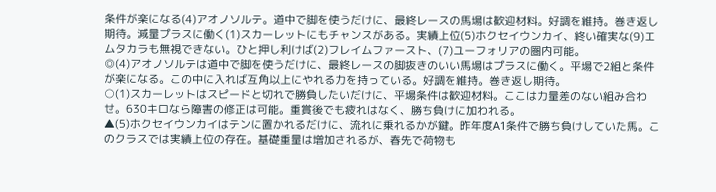条件が楽になる(4)アオノソルテ。道中で脚を使うだけに、最終レースの馬場は歓迎材料。好調を維持。巻き返し期待。減量プラスに働く(1)スカーレットにもチャンスがある。実績上位(5)ホクセイウンカイ、終い確実な(9)エムタカラも無視できない。ひと押し利けば(2)フレイムファースト、(7)ユーフォリアの圏内可能。
◎(4)アオノソルテは道中で脚を使うだけに、最終レースの脚抜きのいい馬場はプラスに働く。平場で2組と条件が楽になる。この中に入れば互角以上にやれる力を持っている。好調を維持。巻き返し期待。
○(1)スカーレットはスピードと切れで勝負したいだけに、平場条件は歓迎材料。ここは力量差のない組み合わせ。630キロなら障害の修正は可能。重賞後でも疲れはなく、勝ち負けに加われる。
▲(5)ホクセイウンカイはテンに置かれるだけに、流れに乗れるかが鍵。昨年度A1条件で勝ち負けしていた馬。このクラスでは実績上位の存在。基礎重量は増加されるが、春先で荷物も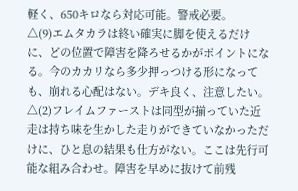軽く、650キロなら対応可能。警戒必要。
△(9)エムタカラは終い確実に脚を使えるだけに、どの位置で障害を降ろせるかがポイントになる。今のカカリなら多少押っつける形になっても、崩れる心配はない。デキ良く、注意したい。
△(2)フレイムファーストは同型が揃っていた近走は持ち味を生かした走りができていなかっただけに、ひと息の結果も仕方がない。ここは先行可能な組み合わせ。障害を早めに抜けて前残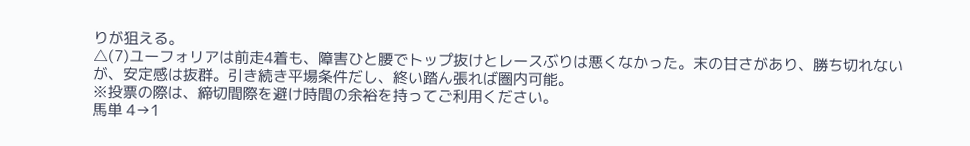りが狙える。
△(7)ユーフォリアは前走4着も、障害ひと腰でトップ抜けとレースぶりは悪くなかった。末の甘さがあり、勝ち切れないが、安定感は抜群。引き続き平場条件だし、終い踏ん張れば圏内可能。
※投票の際は、締切間際を避け時間の余裕を持ってご利用ください。
馬単 4→1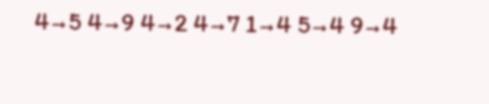4→5 4→9 4→2 4→7 1→4 5→4 9→4